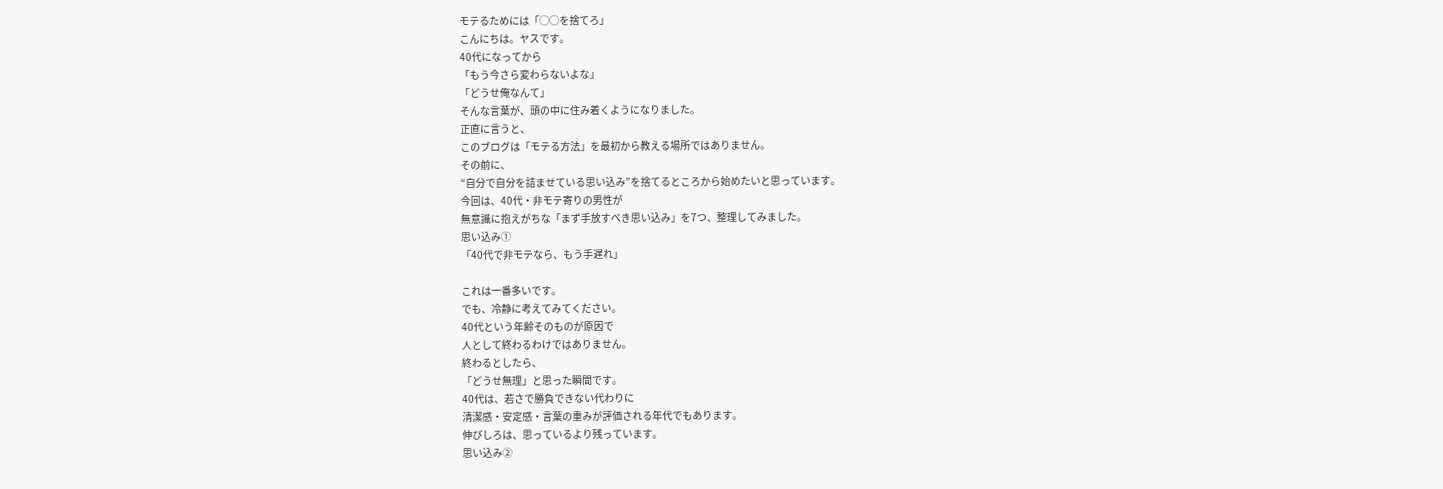モテるためには「◯◯を捨てろ」
こんにちは。ヤスです。
40代になってから
「もう今さら変わらないよな」
「どうせ俺なんて」
そんな言葉が、頭の中に住み着くようになりました。
正直に言うと、
このブログは「モテる方法」を最初から教える場所ではありません。
その前に、
“自分で自分を詰ませている思い込み”を捨てるところから始めたいと思っています。
今回は、40代・非モテ寄りの男性が
無意識に抱えがちな「まず手放すべき思い込み」を7つ、整理してみました。
思い込み①
「40代で非モテなら、もう手遅れ」

これは一番多いです。
でも、冷静に考えてみてください。
40代という年齢そのものが原因で
人として終わるわけではありません。
終わるとしたら、
「どうせ無理」と思った瞬間です。
40代は、若さで勝負できない代わりに
清潔感・安定感・言葉の重みが評価される年代でもあります。
伸びしろは、思っているより残っています。
思い込み②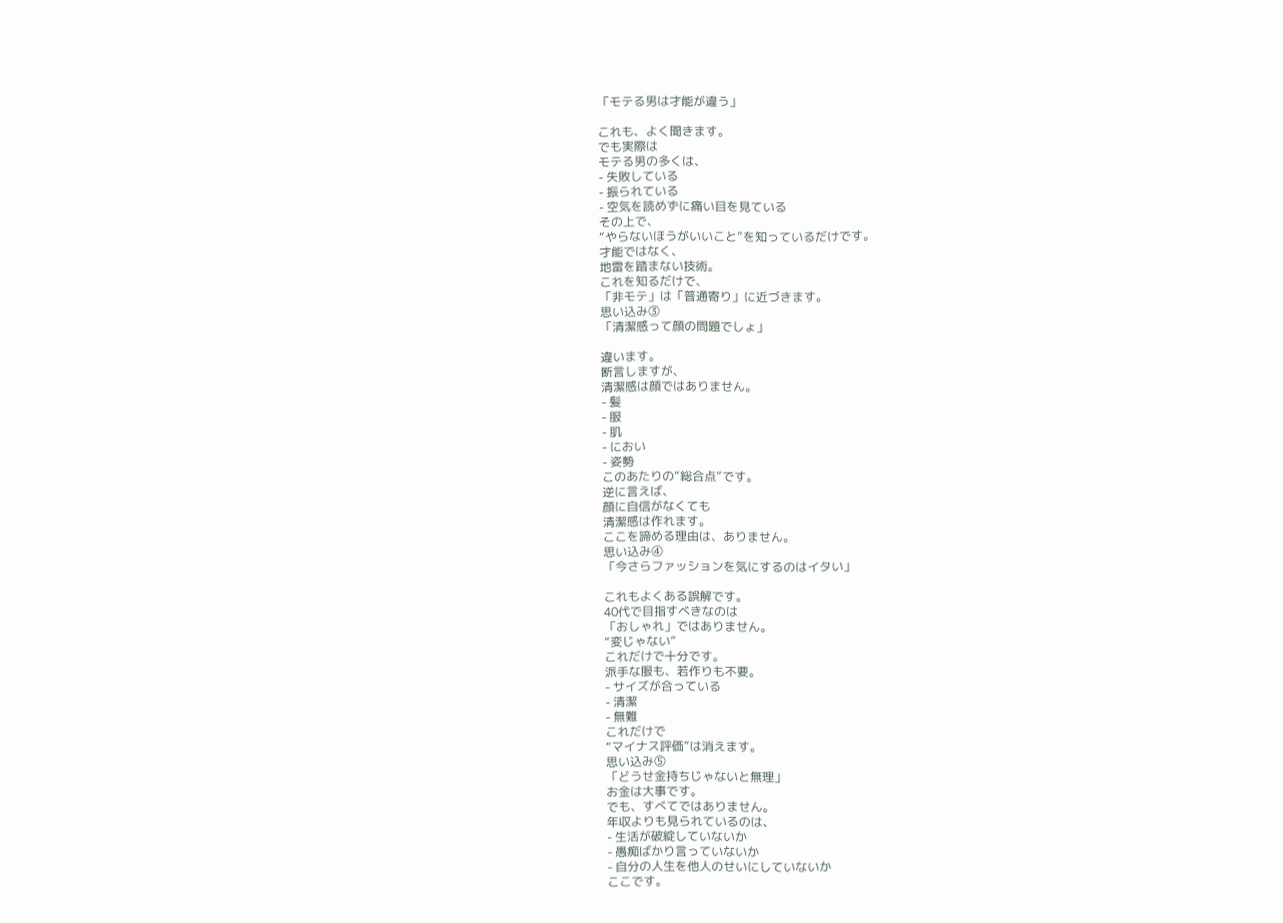「モテる男は才能が違う」

これも、よく聞きます。
でも実際は
モテる男の多くは、
- 失敗している
- 振られている
- 空気を読めずに痛い目を見ている
その上で、
“やらないほうがいいこと”を知っているだけです。
才能ではなく、
地雷を踏まない技術。
これを知るだけで、
「非モテ」は「普通寄り」に近づきます。
思い込み③
「清潔感って顔の問題でしょ」

違います。
断言しますが、
清潔感は顔ではありません。
- 髪
- 服
- 肌
- におい
- 姿勢
このあたりの“総合点”です。
逆に言えば、
顔に自信がなくても
清潔感は作れます。
ここを諦める理由は、ありません。
思い込み④
「今さらファッションを気にするのはイタい」

これもよくある誤解です。
40代で目指すべきなのは
「おしゃれ」ではありません。
“変じゃない”
これだけで十分です。
派手な服も、若作りも不要。
- サイズが合っている
- 清潔
- 無難
これだけで
“マイナス評価”は消えます。
思い込み⑤
「どうせ金持ちじゃないと無理」
お金は大事です。
でも、すべてではありません。
年収よりも見られているのは、
- 生活が破綻していないか
- 愚痴ばかり言っていないか
- 自分の人生を他人のせいにしていないか
ここです。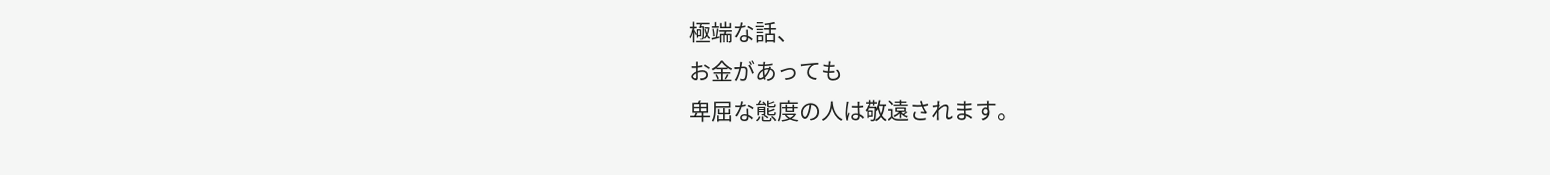極端な話、
お金があっても
卑屈な態度の人は敬遠されます。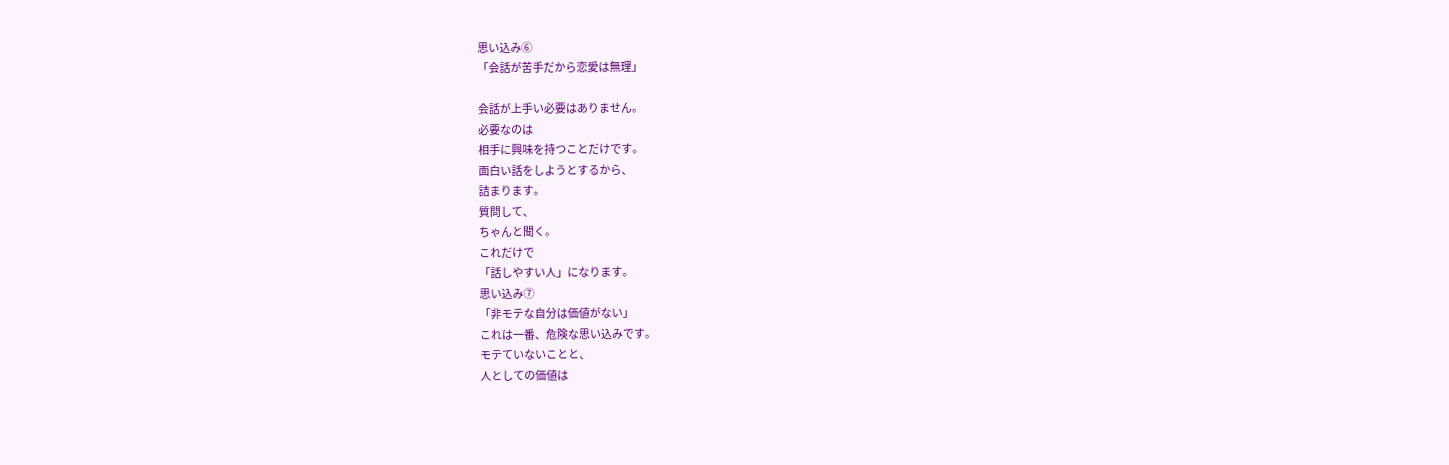思い込み⑥
「会話が苦手だから恋愛は無理」

会話が上手い必要はありません。
必要なのは
相手に興味を持つことだけです。
面白い話をしようとするから、
詰まります。
質問して、
ちゃんと聞く。
これだけで
「話しやすい人」になります。
思い込み⑦
「非モテな自分は価値がない」
これは一番、危険な思い込みです。
モテていないことと、
人としての価値は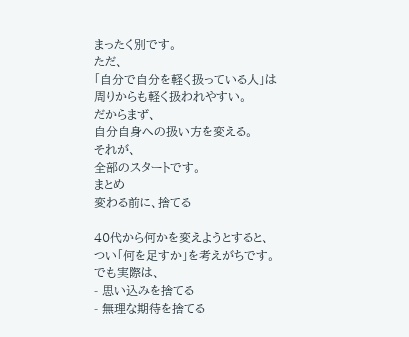まったく別です。
ただ、
「自分で自分を軽く扱っている人」は
周りからも軽く扱われやすい。
だからまず、
自分自身への扱い方を変える。
それが、
全部のスタートです。
まとめ
変わる前に、捨てる

40代から何かを変えようとすると、
つい「何を足すか」を考えがちです。
でも実際は、
- 思い込みを捨てる
- 無理な期待を捨てる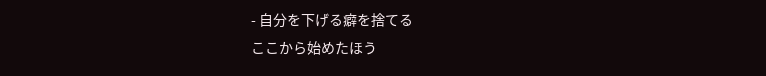- 自分を下げる癖を捨てる
ここから始めたほう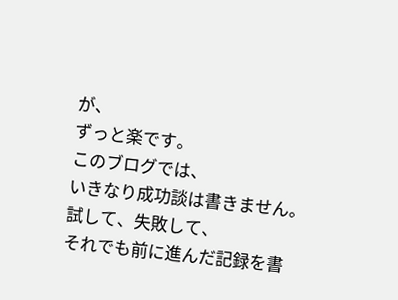が、
ずっと楽です。
このブログでは、
いきなり成功談は書きません。
試して、失敗して、
それでも前に進んだ記録を書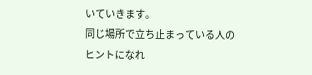いていきます。
同じ場所で立ち止まっている人の
ヒントになれ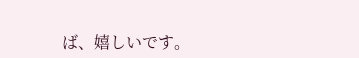ば、嬉しいです。